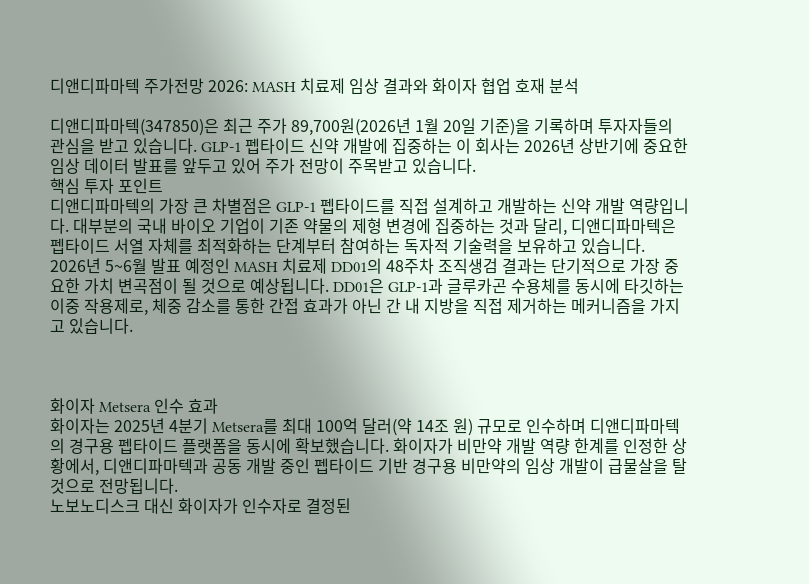디앤디파마텍 주가전망 2026: MASH 치료제 임상 결과와 화이자 협업 호재 분석

디앤디파마텍(347850)은 최근 주가 89,700원(2026년 1월 20일 기준)을 기록하며 투자자들의 관심을 받고 있습니다. GLP-1 펩타이드 신약 개발에 집중하는 이 회사는 2026년 상반기에 중요한 임상 데이터 발표를 앞두고 있어 주가 전망이 주목받고 있습니다.
핵심 투자 포인트
디앤디파마텍의 가장 큰 차별점은 GLP-1 펩타이드를 직접 설계하고 개발하는 신약 개발 역량입니다. 대부분의 국내 바이오 기업이 기존 약물의 제형 변경에 집중하는 것과 달리, 디앤디파마텍은 펩타이드 서열 자체를 최적화하는 단계부터 참여하는 독자적 기술력을 보유하고 있습니다.
2026년 5~6월 발표 예정인 MASH 치료제 DD01의 48주차 조직생검 결과는 단기적으로 가장 중요한 가치 변곡점이 될 것으로 예상됩니다. DD01은 GLP-1과 글루카곤 수용체를 동시에 타깃하는 이중 작용제로, 체중 감소를 통한 간접 효과가 아닌 간 내 지방을 직접 제거하는 메커니즘을 가지고 있습니다.



화이자 Metsera 인수 효과
화이자는 2025년 4분기 Metsera를 최대 100억 달러(약 14조 원) 규모로 인수하며 디앤디파마텍의 경구용 펩타이드 플랫폼을 동시에 확보했습니다. 화이자가 비만약 개발 역량 한계를 인정한 상황에서, 디앤디파마텍과 공동 개발 중인 펩타이드 기반 경구용 비만약의 임상 개발이 급물살을 탈 것으로 전망됩니다.
노보노디스크 대신 화이자가 인수자로 결정된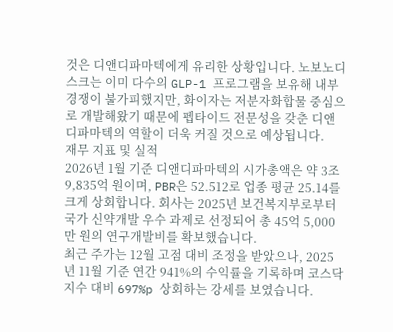것은 디앤디파마텍에게 유리한 상황입니다. 노보노디스크는 이미 다수의 GLP-1 프로그램을 보유해 내부 경쟁이 불가피했지만, 화이자는 저분자화합물 중심으로 개발해왔기 때문에 펩타이드 전문성을 갖춘 디앤디파마텍의 역할이 더욱 커질 것으로 예상됩니다.
재무 지표 및 실적
2026년 1월 기준 디앤디파마텍의 시가총액은 약 3조 9,835억 원이며, PBR은 52.512로 업종 평균 25.14를 크게 상회합니다. 회사는 2025년 보건복지부로부터 국가 신약개발 우수 과제로 선정되어 총 45억 5,000만 원의 연구개발비를 확보했습니다.
최근 주가는 12월 고점 대비 조정을 받았으나, 2025년 11월 기준 연간 941%의 수익률을 기록하며 코스닥 지수 대비 697%p 상회하는 강세를 보였습니다.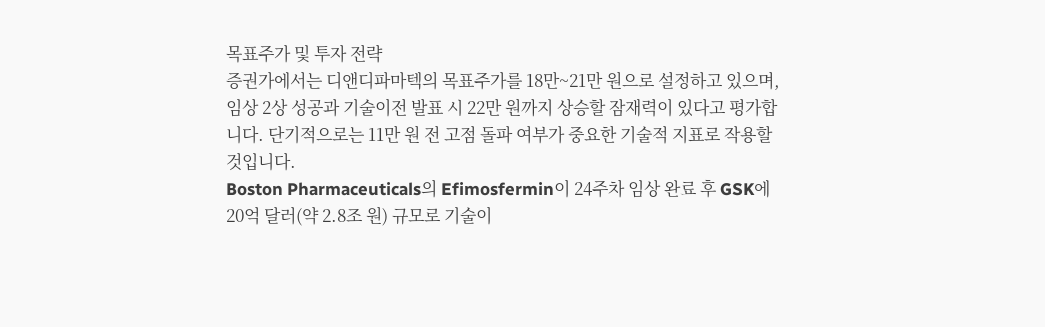목표주가 및 투자 전략
증권가에서는 디앤디파마텍의 목표주가를 18만~21만 원으로 설정하고 있으며, 임상 2상 성공과 기술이전 발표 시 22만 원까지 상승할 잠재력이 있다고 평가합니다. 단기적으로는 11만 원 전 고점 돌파 여부가 중요한 기술적 지표로 작용할 것입니다.
Boston Pharmaceuticals의 Efimosfermin이 24주차 임상 완료 후 GSK에 20억 달러(약 2.8조 원) 규모로 기술이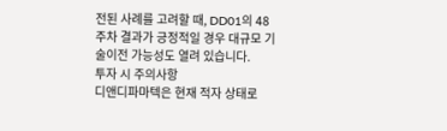전된 사례를 고려할 때, DD01의 48주차 결과가 긍정적일 경우 대규모 기술이전 가능성도 열려 있습니다.
투자 시 주의사항
디앤디파마텍은 현재 적자 상태로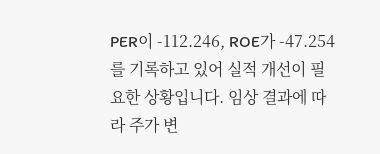PER이 -112.246, ROE가 -47.254를 기록하고 있어 실적 개선이 필요한 상황입니다. 임상 결과에 따라 주가 변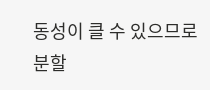동성이 클 수 있으므로 분할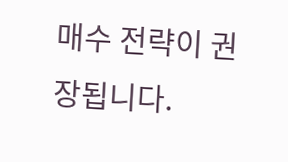매수 전략이 권장됩니다.